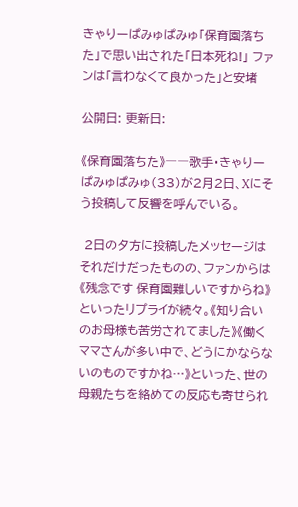きゃりーぱみゅぱみゅ「保育園落ちた」で思い出された「日本死ね!」 ファンは「言わなくて良かった」と安堵

公開日: 更新日:

《保育園落ちた》――歌手・きゃりーぱみゅぱみゅ(33)が2月2日、Xにそう投稿して反響を呼んでいる。

 2日の夕方に投稿したメッセージはそれだけだったものの、ファンからは《残念です 保育園難しいですからね》といったリプライが続々。《知り合いのお母様も苦労されてました》《働くママさんが多い中で、どうにかならないのものですかね…》といった、世の母親たちを絡めての反応も寄せられ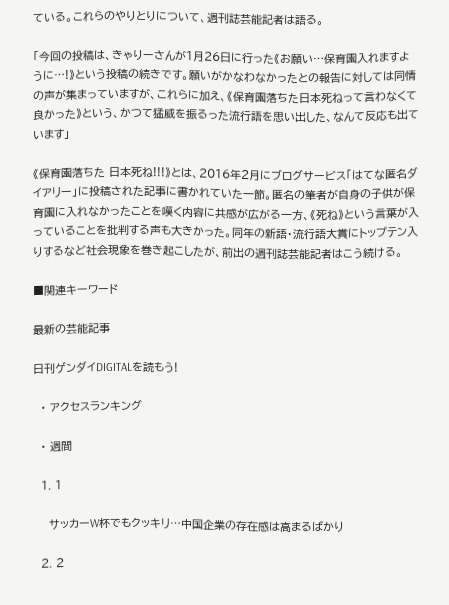ている。これらのやりとりについて、週刊誌芸能記者は語る。

「今回の投稿は、きゃりーさんが1月26日に行った《お願い…保育園入れますように…!》という投稿の続きです。願いがかなわなかったとの報告に対しては同情の声が集まっていますが、これらに加え、《保育園落ちた日本死ねって言わなくて良かった》という、かつて猛威を振るった流行語を思い出した、なんて反応も出ています」

《保育園落ちた 日本死ね!!!》とは、2016年2月にブログサービス「はてな匿名ダイアリー」に投稿された記事に書かれていた一節。匿名の筆者が自身の子供が保育園に入れなかったことを嘆く内容に共感が広がる一方、《死ね》という言葉が入っていることを批判する声も大きかった。同年の新語・流行語大賞にトップテン入りするなど社会現象を巻き起こしたが、前出の週刊誌芸能記者はこう続ける。

■関連キーワード

最新の芸能記事

日刊ゲンダイDIGITALを読もう!

  • アクセスランキング

  • 週間

  1. 1

    サッカーW杯でもクッキリ…中国企業の存在感は高まるばかり

  2. 2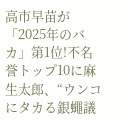高市早苗が「2025年のバカ」第1位!不名誉トップ10に麻生太郎、“ウンコにタカる銀蠅議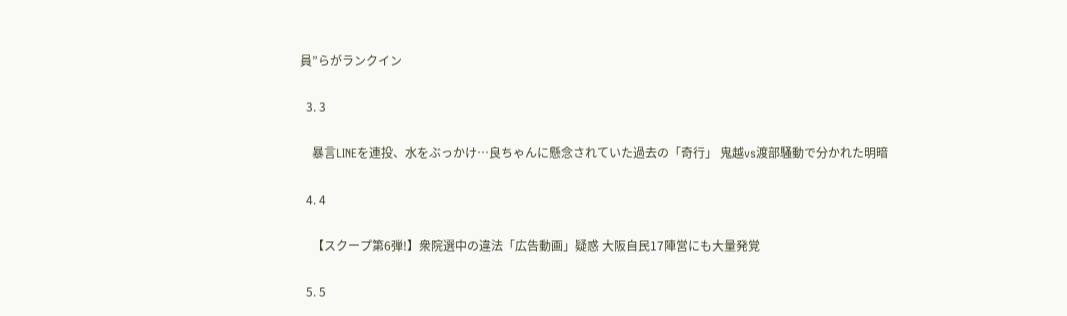員”らがランクイン

  3. 3

    暴言LINEを連投、水をぶっかけ…良ちゃんに懸念されていた過去の「奇行」 鬼越vs渡部騒動で分かれた明暗

  4. 4

    【スクープ第6弾!】衆院選中の違法「広告動画」疑惑 大阪自民17陣営にも大量発覚

  5. 5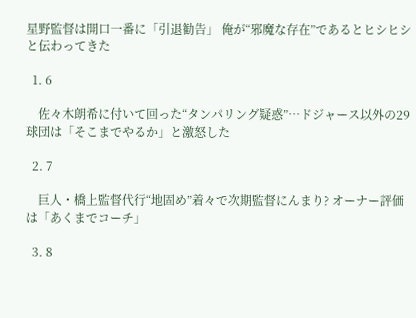星野監督は開口一番に「引退勧告」 俺が“邪魔な存在”であるとヒシヒシと伝わってきた

  1. 6

    佐々木朗希に付いて回った“タンパリング疑惑”…ドジャース以外の29球団は「そこまでやるか」と激怒した

  2. 7

    巨人・橋上監督代行“地固め”着々で次期監督にんまり? オーナー評価は「あくまでコーチ」

  3. 8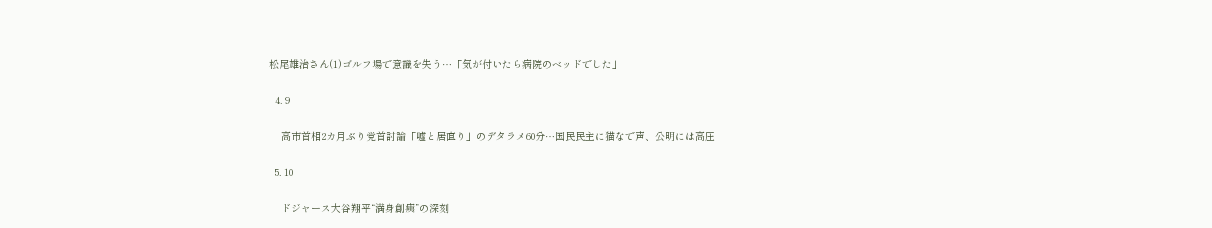松尾雄治さん(1)ゴルフ場で意識を失う…「気が付いたら病院のベッドでした」

  4. 9

    高市首相2カ月ぶり党首討論「嘘と居直り」のデタラメ60分…国民民主に猫なで声、公明には高圧

  5. 10

    ドジャース大谷翔平“満身創痍”の深刻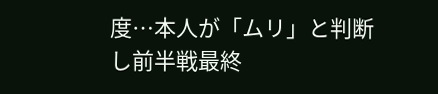度…本人が「ムリ」と判断し前半戦最終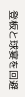登板と球宴を回避